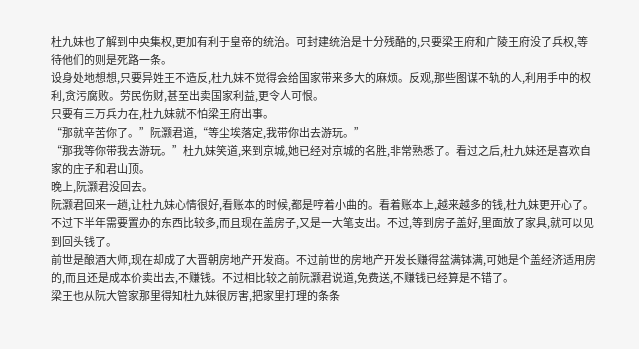杜九妹也了解到中央集权,更加有利于皇帝的统治。可封建统治是十分残酷的,只要梁王府和广陵王府没了兵权,等待他们的则是死路一条。
设身处地想想,只要异姓王不造反,杜九妹不觉得会给国家带来多大的麻烦。反观,那些图谋不轨的人,利用手中的权利,贪污腐败。劳民伤财,甚至出卖国家利益,更令人可恨。
只要有三万兵力在,杜九妹就不怕梁王府出事。
“那就辛苦你了。”阮灏君道,“等尘埃落定,我带你出去游玩。”
“那我等你带我去游玩。”杜九妹笑道,来到京城,她已经对京城的名胜,非常熟悉了。看过之后,杜九妹还是喜欢自家的庄子和君山顶。
晚上,阮灏君没回去。
阮灏君回来一趟,让杜九妹心情很好,看账本的时候,都是哼着小曲的。看着账本上,越来越多的钱,杜九妹更开心了。不过下半年需要置办的东西比较多,而且现在盖房子,又是一大笔支出。不过,等到房子盖好,里面放了家具,就可以见到回头钱了。
前世是酿酒大师,现在却成了大晋朝房地产开发商。不过前世的房地产开发长赚得盆满钵满,可她是个盖经济适用房的,而且还是成本价卖出去,不赚钱。不过相比较之前阮灏君说道,免费送,不赚钱已经算是不错了。
梁王也从阮大管家那里得知杜九妹很厉害,把家里打理的条条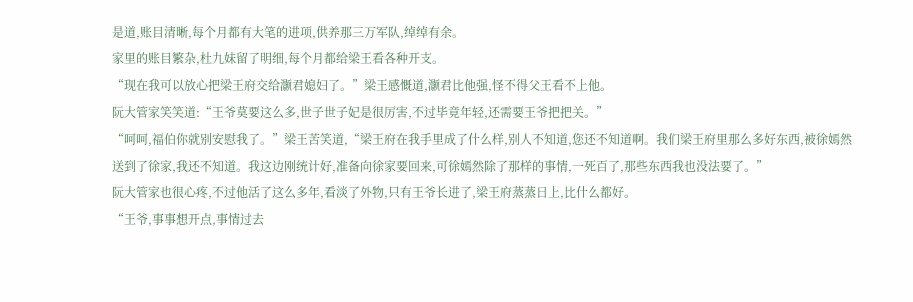是道,账目清晰,每个月都有大笔的进项,供养那三万军队,绰绰有余。
家里的账目繁杂,杜九妹留了明细,每个月都给梁王看各种开支。
“现在我可以放心把梁王府交给灏君媳妇了。”梁王感慨道,灏君比他强,怪不得父王看不上他。
阮大管家笑笑道:“王爷莫要这么多,世子世子妃是很厉害,不过毕竟年轻,还需要王爷把把关。”
“呵呵,福伯你就别安慰我了。”梁王苦笑道,“梁王府在我手里成了什么样,别人不知道,您还不知道啊。我们梁王府里那么多好东西,被徐嫣然送到了徐家,我还不知道。我这边刚统计好,准备向徐家要回来,可徐嫣然除了那样的事情,一死百了,那些东西我也没法要了。”
阮大管家也很心疼,不过他活了这么多年,看淡了外物,只有王爷长进了,梁王府蒸蒸日上,比什么都好。
“王爷,事事想开点,事情过去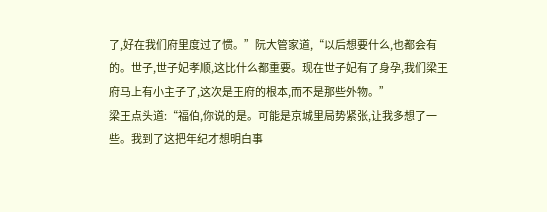了,好在我们府里度过了惯。”阮大管家道,“以后想要什么,也都会有的。世子,世子妃孝顺,这比什么都重要。现在世子妃有了身孕,我们梁王府马上有小主子了,这次是王府的根本,而不是那些外物。”
梁王点头道:“福伯,你说的是。可能是京城里局势紧张,让我多想了一些。我到了这把年纪才想明白事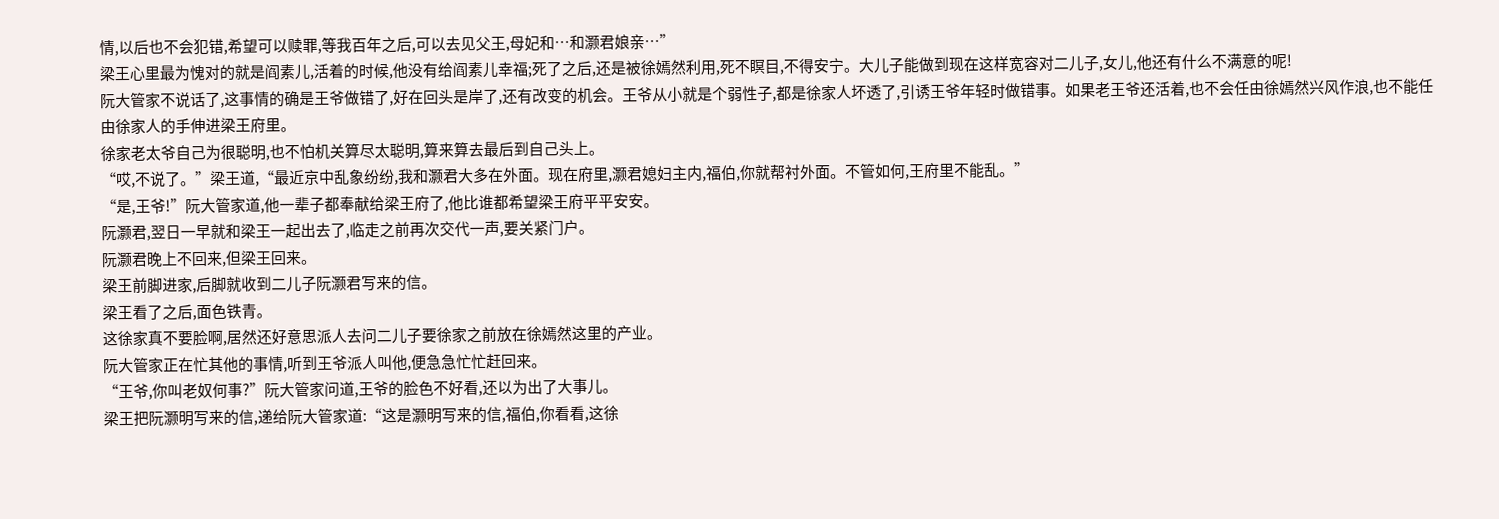情,以后也不会犯错,希望可以赎罪,等我百年之后,可以去见父王,母妃和…和灏君娘亲…”
梁王心里最为愧对的就是阎素儿,活着的时候,他没有给阎素儿幸福;死了之后,还是被徐嫣然利用,死不瞑目,不得安宁。大儿子能做到现在这样宽容对二儿子,女儿,他还有什么不满意的呢!
阮大管家不说话了,这事情的确是王爷做错了,好在回头是岸了,还有改变的机会。王爷从小就是个弱性子,都是徐家人坏透了,引诱王爷年轻时做错事。如果老王爷还活着,也不会任由徐嫣然兴风作浪,也不能任由徐家人的手伸进梁王府里。
徐家老太爷自己为很聪明,也不怕机关算尽太聪明,算来算去最后到自己头上。
“哎,不说了。”梁王道,“最近京中乱象纷纷,我和灏君大多在外面。现在府里,灏君媳妇主内,福伯,你就帮衬外面。不管如何,王府里不能乱。”
“是,王爷!”阮大管家道,他一辈子都奉献给梁王府了,他比谁都希望梁王府平平安安。
阮灏君,翌日一早就和梁王一起出去了,临走之前再次交代一声,要关紧门户。
阮灏君晚上不回来,但梁王回来。
梁王前脚进家,后脚就收到二儿子阮灏君写来的信。
梁王看了之后,面色铁青。
这徐家真不要脸啊,居然还好意思派人去问二儿子要徐家之前放在徐嫣然这里的产业。
阮大管家正在忙其他的事情,听到王爷派人叫他,便急急忙忙赶回来。
“王爷,你叫老奴何事?”阮大管家问道,王爷的脸色不好看,还以为出了大事儿。
梁王把阮灏明写来的信,递给阮大管家道:“这是灏明写来的信,福伯,你看看,这徐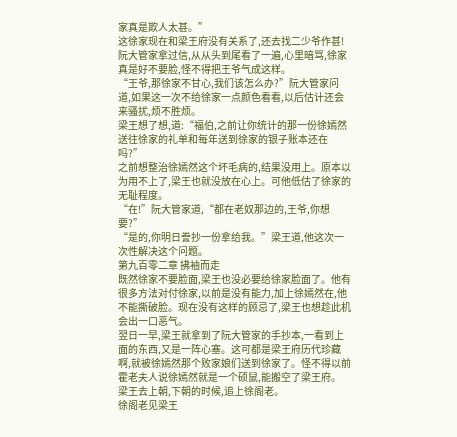家真是欺人太甚。”
这徐家现在和梁王府没有关系了,还去找二少爷作甚!
阮大管家拿过信,从从头到尾看了一遍,心里暗骂,徐家真是好不要脸,怪不得把王爷气成这样。
“王爷,那徐家不甘心,我们该怎么办?”阮大管家问道,如果这一次不给徐家一点颜色看看,以后估计还会来骚扰,烦不胜烦。
梁王想了想,道:“福伯,之前让你统计的那一份徐嫣然送往徐家的礼单和每年送到徐家的银子账本还在吗?”
之前想整治徐嫣然这个坏毛病的,结果没用上。原本以为用不上了,梁王也就没放在心上。可他低估了徐家的无耻程度。
“在!”阮大管家道,“都在老奴那边的,王爷,你想要?”
“是的,你明日誊抄一份拿给我。”梁王道,他这次一次性解决这个问题。
第九百零二章 拂袖而走
既然徐家不要脸面,梁王也没必要给徐家脸面了。他有很多方法对付徐家,以前是没有能力,加上徐嫣然在,他不能撕破脸。现在没有这样的顾忌了,梁王也想趁此机会出一口恶气。
翌日一早,梁王就拿到了阮大管家的手抄本,一看到上面的东西,又是一阵心塞。这可都是梁王府历代珍藏啊,就被徐嫣然那个败家娘们送到徐家了。怪不得以前霍老夫人说徐嫣然就是一个硕鼠,能搬空了梁王府。
梁王去上朝,下朝的时候,追上徐阁老。
徐阁老见梁王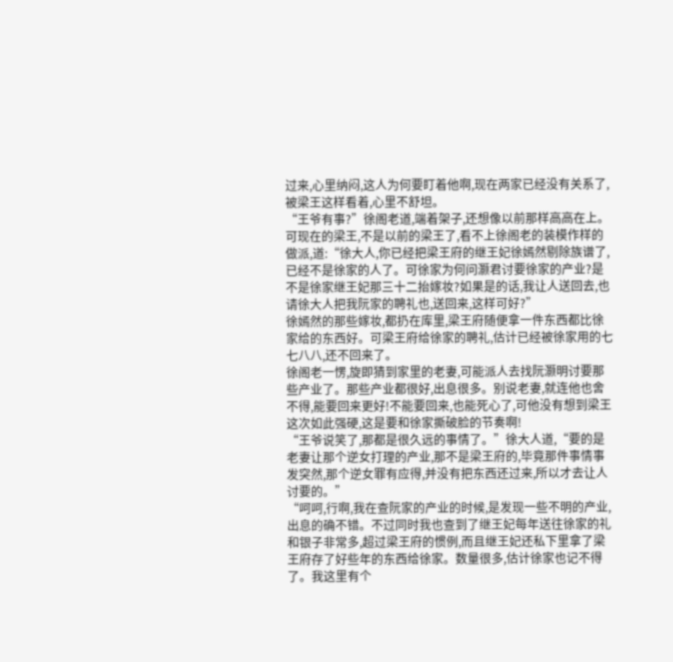过来,心里纳闷,这人为何要盯着他啊,现在两家已经没有关系了,被梁王这样看着,心里不舒坦。
“王爷有事?”徐阁老道,端着架子,还想像以前那样高高在上。
可现在的梁王,不是以前的梁王了,看不上徐阁老的装模作样的做派,道:“徐大人,你已经把梁王府的继王妃徐嫣然剔除族谱了,已经不是徐家的人了。可徐家为何问灏君讨要徐家的产业?是不是徐家继王妃那三十二抬嫁妆?如果是的话,我让人送回去,也请徐大人把我阮家的聘礼也,送回来,这样可好?”
徐嫣然的那些嫁妆,都扔在库里,梁王府随便拿一件东西都比徐家给的东西好。可梁王府给徐家的聘礼,估计已经被徐家用的七七八八,还不回来了。
徐阁老一愣,旋即猜到家里的老妻,可能派人去找阮灏明讨要那些产业了。那些产业都很好,出息很多。别说老妻,就连他也舍不得,能要回来更好!不能要回来,也能死心了,可他没有想到梁王这次如此强硬,这是要和徐家撕破脸的节奏啊!
“王爷说笑了,那都是很久远的事情了。”徐大人道,“要的是老妻让那个逆女打理的产业,那不是梁王府的,毕竟那件事情事发突然,那个逆女罪有应得,并没有把东西还过来,所以才去让人讨要的。”
“呵呵,行啊,我在查阮家的产业的时候,是发现一些不明的产业,出息的确不错。不过同时我也查到了继王妃每年送往徐家的礼和银子非常多,超过梁王府的惯例,而且继王妃还私下里拿了梁王府存了好些年的东西给徐家。数量很多,估计徐家也记不得了。我这里有个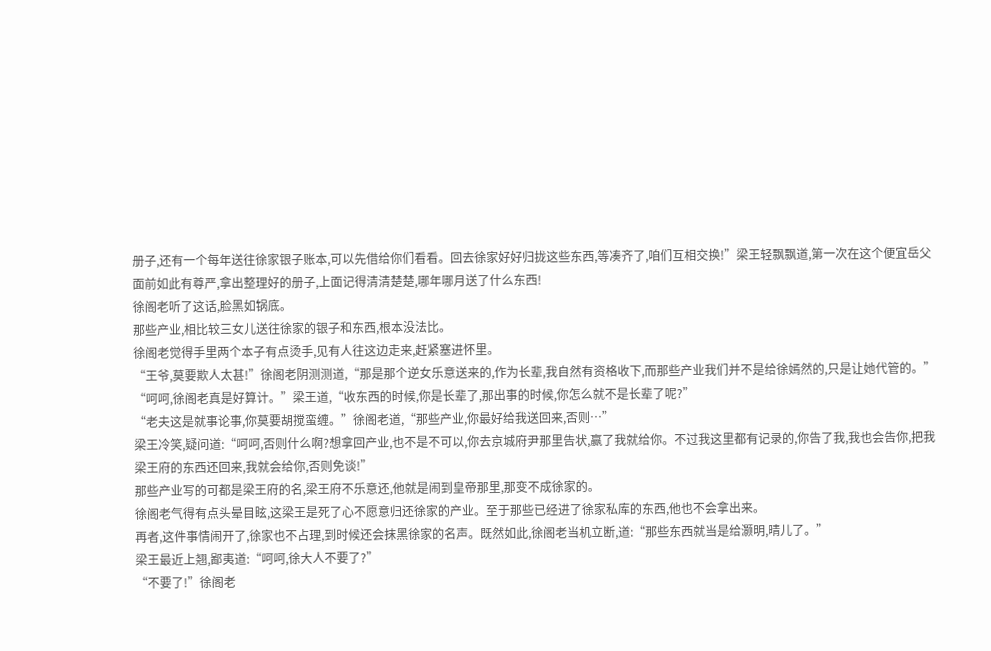册子,还有一个每年送往徐家银子账本,可以先借给你们看看。回去徐家好好归拢这些东西,等凑齐了,咱们互相交换!”梁王轻飘飘道,第一次在这个便宜岳父面前如此有尊严,拿出整理好的册子,上面记得清清楚楚,哪年哪月送了什么东西!
徐阁老听了这话,脸黑如锅底。
那些产业,相比较三女儿送往徐家的银子和东西,根本没法比。
徐阁老觉得手里两个本子有点烫手,见有人往这边走来,赶紧塞进怀里。
“王爷,莫要欺人太甚!”徐阁老阴测测道,“那是那个逆女乐意送来的,作为长辈,我自然有资格收下,而那些产业我们并不是给徐嫣然的,只是让她代管的。”
“呵呵,徐阁老真是好算计。”梁王道,“收东西的时候,你是长辈了,那出事的时候,你怎么就不是长辈了呢?”
“老夫这是就事论事,你莫要胡搅蛮缠。”徐阁老道,“那些产业,你最好给我送回来,否则…”
梁王冷笑,疑问道:“呵呵,否则什么啊?想拿回产业,也不是不可以,你去京城府尹那里告状,赢了我就给你。不过我这里都有记录的,你告了我,我也会告你,把我梁王府的东西还回来,我就会给你,否则免谈!”
那些产业写的可都是梁王府的名,梁王府不乐意还,他就是闹到皇帝那里,那变不成徐家的。
徐阁老气得有点头晕目眩,这梁王是死了心不愿意归还徐家的产业。至于那些已经进了徐家私库的东西,他也不会拿出来。
再者,这件事情闹开了,徐家也不占理,到时候还会抹黑徐家的名声。既然如此,徐阁老当机立断,道:“那些东西就当是给灏明,晴儿了。”
梁王最近上翘,鄙夷道:“呵呵,徐大人不要了?”
“不要了!”徐阁老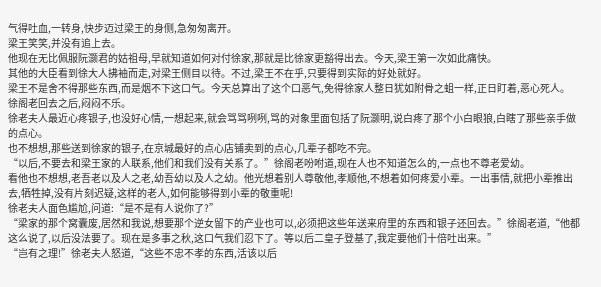气得吐血,一转身,快步迈过梁王的身侧,急匆匆离开。
梁王笑笑,并没有追上去。
他现在无比佩服阮灏君的姑祖母,早就知道如何对付徐家,那就是比徐家更豁得出去。今天,梁王第一次如此痛快。
其他的大臣看到徐大人拂袖而走,对梁王侧目以待。不过,梁王不在乎,只要得到实际的好处就好。
梁王不是舍不得那些东西,而是烟不下这口气。今天总算出了这个口恶气,免得徐家人整日犹如附骨之蛆一样,正日盯着,恶心死人。
徐阁老回去之后,闷闷不乐。
徐老夫人最近心疼银子,也没好心情,一想起来,就会骂骂咧咧,骂的对象里面包括了阮灏明,说白疼了那个小白眼狼,白瞎了那些亲手做的点心。
也不想想,那些送到徐家的银子,在京城最好的点心店铺卖到的点心,几辈子都吃不完。
“以后,不要去和梁王家的人联系,他们和我们没有关系了。”徐阁老吩咐道,现在人也不知道怎么的,一点也不尊老爱幼。
看他也不想想,老吾老以及人之老,幼吾幼以及人之幼。他光想着别人尊敬他,孝顺他,不想着如何疼爱小辈。一出事情,就把小辈推出去,牺牲掉,没有片刻迟疑,这样的老人,如何能够得到小辈的敬重呢!
徐老夫人面色尴尬,问道:“是不是有人说你了?”
“梁家的那个窝囊废,居然和我说,想要那个逆女留下的产业也可以,必须把这些年送来府里的东西和银子还回去。”徐阁老道,“他都这么说了,以后没法要了。现在是多事之秋,这口气我们忍下了。等以后二皇子登基了,我定要他们十倍吐出来。”
“岂有之理!”徐老夫人怒道,“这些不忠不孝的东西,活该以后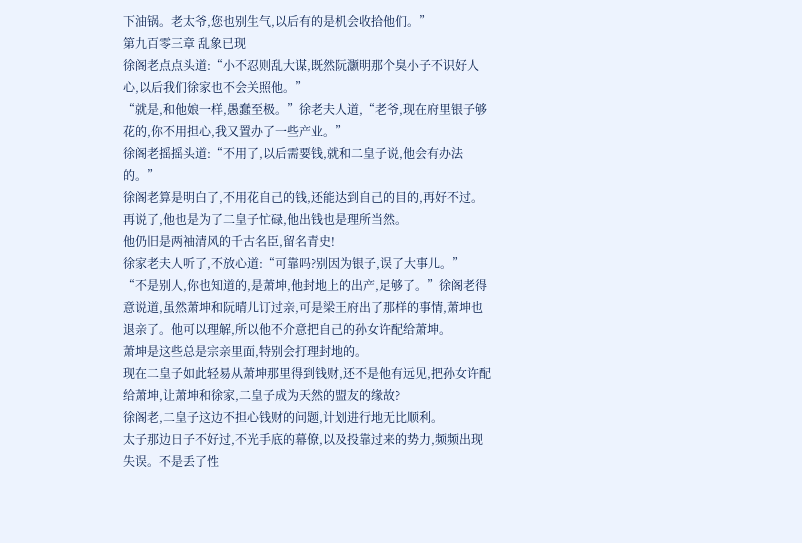下油锅。老太爷,您也别生气,以后有的是机会收拾他们。”
第九百零三章 乱象已现
徐阁老点点头道:“小不忍则乱大谋,既然阮灏明那个臭小子不识好人心,以后我们徐家也不会关照他。”
“就是,和他娘一样,愚蠢至极。”徐老夫人道,“老爷,现在府里银子够花的,你不用担心,我又置办了一些产业。”
徐阁老摇摇头道:“不用了,以后需要钱,就和二皇子说,他会有办法的。”
徐阁老算是明白了,不用花自己的钱,还能达到自己的目的,再好不过。再说了,他也是为了二皇子忙碌,他出钱也是理所当然。
他仍旧是两袖清风的千古名臣,留名青史!
徐家老夫人听了,不放心道:“可靠吗?别因为银子,误了大事儿。”
“不是别人,你也知道的,是萧坤,他封地上的出产,足够了。”徐阁老得意说道,虽然萧坤和阮晴儿订过亲,可是梁王府出了那样的事情,萧坤也退亲了。他可以理解,所以他不介意把自己的孙女许配给萧坤。
萧坤是这些总是宗亲里面,特别会打理封地的。
现在二皇子如此轻易从萧坤那里得到钱财,还不是他有远见,把孙女许配给萧坤,让萧坤和徐家,二皇子成为天然的盟友的缘故?
徐阁老,二皇子这边不担心钱财的问题,计划进行地无比顺利。
太子那边日子不好过,不光手底的幕僚,以及投靠过来的势力,频频出现失误。不是丢了性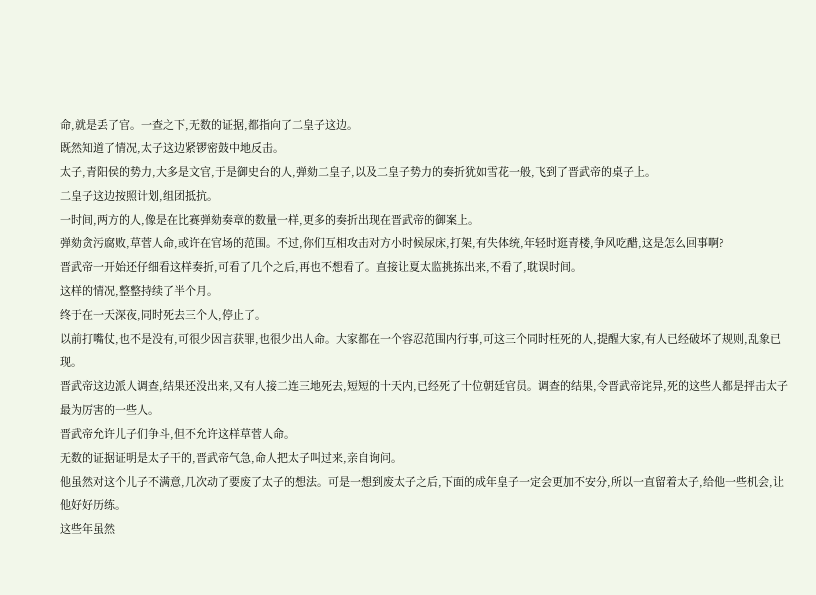命,就是丢了官。一查之下,无数的证据,都指向了二皇子这边。
既然知道了情况,太子这边紧锣密鼓中地反击。
太子,青阳侯的势力,大多是文官,于是御史台的人,弹劾二皇子,以及二皇子势力的奏折犹如雪花一般,飞到了晋武帝的桌子上。
二皇子这边按照计划,组团抵抗。
一时间,两方的人,像是在比赛弹劾奏章的数量一样,更多的奏折出现在晋武帝的御案上。
弹劾贪污腐败,草菅人命,或许在官场的范围。不过,你们互相攻击对方小时候尿床,打架,有失体统,年轻时逛青楼,争风吃醋,这是怎么回事啊?
晋武帝一开始还仔细看这样奏折,可看了几个之后,再也不想看了。直接让夏太监挑拣出来,不看了,耽误时间。
这样的情况,整整持续了半个月。
终于在一天深夜,同时死去三个人,停止了。
以前打嘴仗,也不是没有,可很少因言获罪,也很少出人命。大家都在一个容忍范围内行事,可这三个同时枉死的人,提醒大家,有人已经破坏了规则,乱象已现。
晋武帝这边派人调查,结果还没出来,又有人接二连三地死去,短短的十天内,已经死了十位朝廷官员。调查的结果,令晋武帝诧异,死的这些人都是抨击太子最为厉害的一些人。
晋武帝允许儿子们争斗,但不允许这样草菅人命。
无数的证据证明是太子干的,晋武帝气急,命人把太子叫过来,亲自询问。
他虽然对这个儿子不满意,几次动了要废了太子的想法。可是一想到废太子之后,下面的成年皇子一定会更加不安分,所以一直留着太子,给他一些机会,让他好好历练。
这些年虽然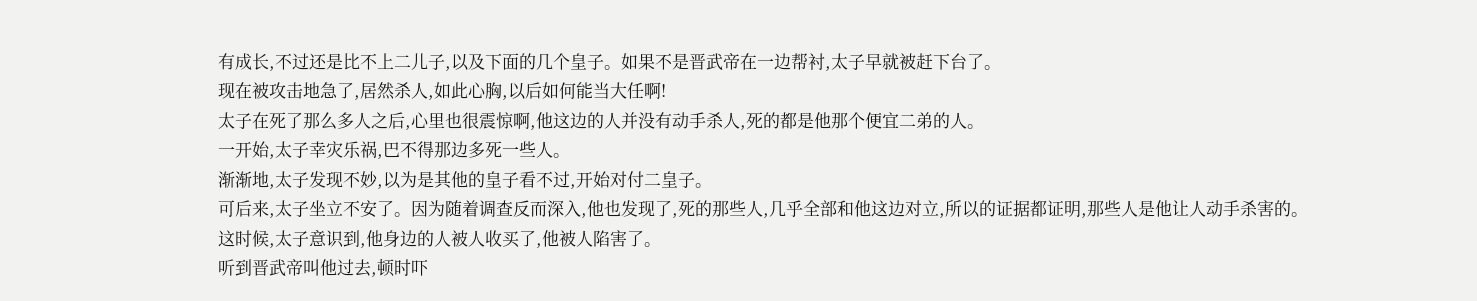有成长,不过还是比不上二儿子,以及下面的几个皇子。如果不是晋武帝在一边帮衬,太子早就被赶下台了。
现在被攻击地急了,居然杀人,如此心胸,以后如何能当大任啊!
太子在死了那么多人之后,心里也很震惊啊,他这边的人并没有动手杀人,死的都是他那个便宜二弟的人。
一开始,太子幸灾乐祸,巴不得那边多死一些人。
渐渐地,太子发现不妙,以为是其他的皇子看不过,开始对付二皇子。
可后来,太子坐立不安了。因为随着调查反而深入,他也发现了,死的那些人,几乎全部和他这边对立,所以的证据都证明,那些人是他让人动手杀害的。
这时候,太子意识到,他身边的人被人收买了,他被人陷害了。
听到晋武帝叫他过去,顿时吓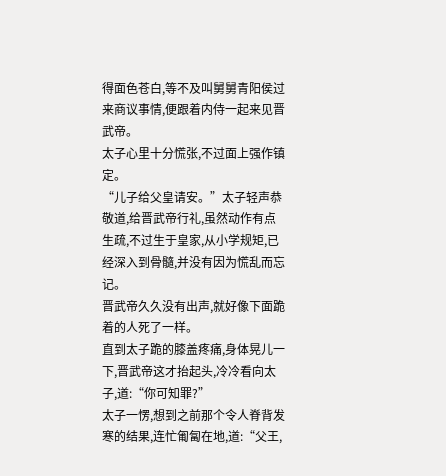得面色苍白,等不及叫舅舅青阳侯过来商议事情,便跟着内侍一起来见晋武帝。
太子心里十分慌张,不过面上强作镇定。
“儿子给父皇请安。”太子轻声恭敬道,给晋武帝行礼,虽然动作有点生疏,不过生于皇家,从小学规矩,已经深入到骨髓,并没有因为慌乱而忘记。
晋武帝久久没有出声,就好像下面跪着的人死了一样。
直到太子跪的膝盖疼痛,身体晃儿一下,晋武帝这才抬起头,冷冷看向太子,道:“你可知罪?”
太子一愣,想到之前那个令人脊背发寒的结果,连忙匍匐在地,道:“父王,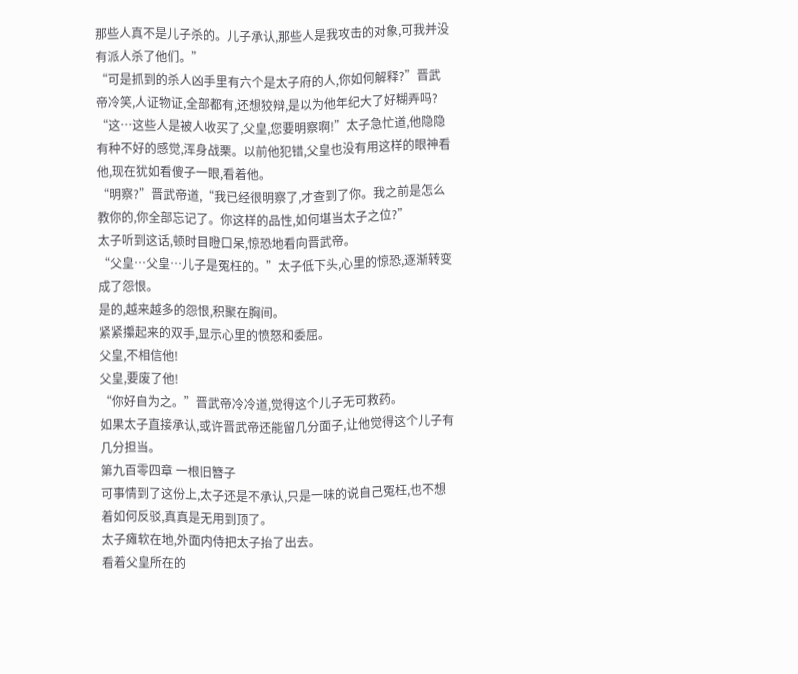那些人真不是儿子杀的。儿子承认,那些人是我攻击的对象,可我并没有派人杀了他们。”
“可是抓到的杀人凶手里有六个是太子府的人,你如何解释?”晋武帝冷笑,人证物证,全部都有,还想狡辩,是以为他年纪大了好糊弄吗?
“这…这些人是被人收买了,父皇,您要明察啊!”太子急忙道,他隐隐有种不好的感觉,浑身战栗。以前他犯错,父皇也没有用这样的眼神看他,现在犹如看傻子一眼,看着他。
“明察?”晋武帝道,“我已经很明察了,才查到了你。我之前是怎么教你的,你全部忘记了。你这样的品性,如何堪当太子之位?”
太子听到这话,顿时目瞪口呆,惊恐地看向晋武帝。
“父皇…父皇…儿子是冤枉的。”太子低下头,心里的惊恐,逐渐转变成了怨恨。
是的,越来越多的怨恨,积聚在胸间。
紧紧攥起来的双手,显示心里的愤怒和委屈。
父皇,不相信他!
父皇,要废了他!
“你好自为之。”晋武帝冷冷道,觉得这个儿子无可救药。
如果太子直接承认,或许晋武帝还能留几分面子,让他觉得这个儿子有几分担当。
第九百零四章 一根旧簪子
可事情到了这份上,太子还是不承认,只是一味的说自己冤枉,也不想着如何反驳,真真是无用到顶了。
太子瘫软在地,外面内侍把太子抬了出去。
看着父皇所在的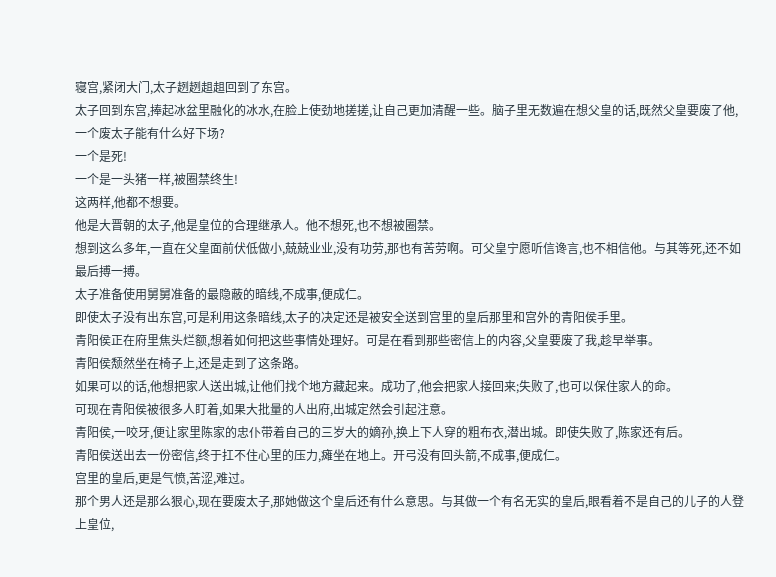寝宫,紧闭大门,太子趔趔趄趄回到了东宫。
太子回到东宫,捧起冰盆里融化的冰水,在脸上使劲地搓搓,让自己更加清醒一些。脑子里无数遍在想父皇的话,既然父皇要废了他,一个废太子能有什么好下场?
一个是死!
一个是一头猪一样,被圈禁终生!
这两样,他都不想要。
他是大晋朝的太子,他是皇位的合理继承人。他不想死,也不想被圈禁。
想到这么多年,一直在父皇面前伏低做小,兢兢业业,没有功劳,那也有苦劳啊。可父皇宁愿听信谗言,也不相信他。与其等死,还不如最后搏一搏。
太子准备使用舅舅准备的最隐蔽的暗线,不成事,便成仁。
即使太子没有出东宫,可是利用这条暗线,太子的决定还是被安全送到宫里的皇后那里和宫外的青阳侯手里。
青阳侯正在府里焦头烂额,想着如何把这些事情处理好。可是在看到那些密信上的内容,父皇要废了我,趁早举事。
青阳侯颓然坐在椅子上,还是走到了这条路。
如果可以的话,他想把家人送出城,让他们找个地方藏起来。成功了,他会把家人接回来;失败了,也可以保住家人的命。
可现在青阳侯被很多人盯着,如果大批量的人出府,出城定然会引起注意。
青阳侯,一咬牙,便让家里陈家的忠仆带着自己的三岁大的嫡孙,换上下人穿的粗布衣,潜出城。即使失败了,陈家还有后。
青阳侯送出去一份密信,终于扛不住心里的压力,瘫坐在地上。开弓没有回头箭,不成事,便成仁。
宫里的皇后,更是气愤,苦涩,难过。
那个男人还是那么狠心,现在要废太子,那她做这个皇后还有什么意思。与其做一个有名无实的皇后,眼看着不是自己的儿子的人登上皇位,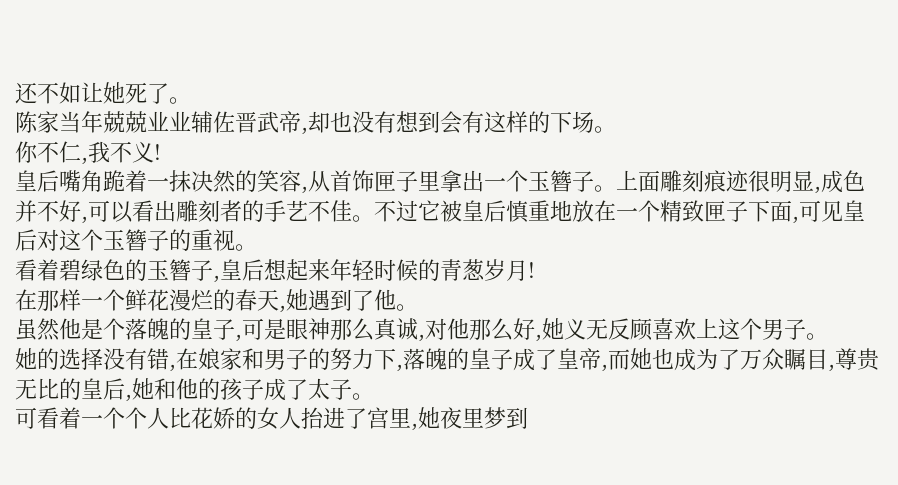还不如让她死了。
陈家当年兢兢业业辅佐晋武帝,却也没有想到会有这样的下场。
你不仁,我不义!
皇后嘴角跪着一抹决然的笑容,从首饰匣子里拿出一个玉簪子。上面雕刻痕迹很明显,成色并不好,可以看出雕刻者的手艺不佳。不过它被皇后慎重地放在一个精致匣子下面,可见皇后对这个玉簪子的重视。
看着碧绿色的玉簪子,皇后想起来年轻时候的青葱岁月!
在那样一个鲜花漫烂的春天,她遇到了他。
虽然他是个落魄的皇子,可是眼神那么真诚,对他那么好,她义无反顾喜欢上这个男子。
她的选择没有错,在娘家和男子的努力下,落魄的皇子成了皇帝,而她也成为了万众瞩目,尊贵无比的皇后,她和他的孩子成了太子。
可看着一个个人比花娇的女人抬进了宫里,她夜里梦到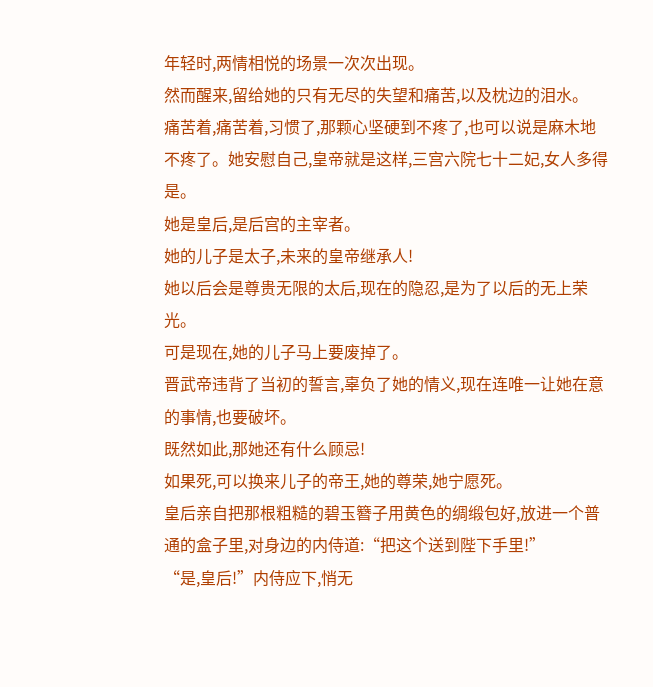年轻时,两情相悦的场景一次次出现。
然而醒来,留给她的只有无尽的失望和痛苦,以及枕边的泪水。
痛苦着,痛苦着,习惯了,那颗心坚硬到不疼了,也可以说是麻木地不疼了。她安慰自己,皇帝就是这样,三宫六院七十二妃,女人多得是。
她是皇后,是后宫的主宰者。
她的儿子是太子,未来的皇帝继承人!
她以后会是尊贵无限的太后,现在的隐忍,是为了以后的无上荣光。
可是现在,她的儿子马上要废掉了。
晋武帝违背了当初的誓言,辜负了她的情义,现在连唯一让她在意的事情,也要破坏。
既然如此,那她还有什么顾忌!
如果死,可以换来儿子的帝王,她的尊荣,她宁愿死。
皇后亲自把那根粗糙的碧玉簪子用黄色的绸缎包好,放进一个普通的盒子里,对身边的内侍道:“把这个送到陛下手里!”
“是,皇后!”内侍应下,悄无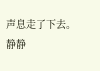声息走了下去。
静静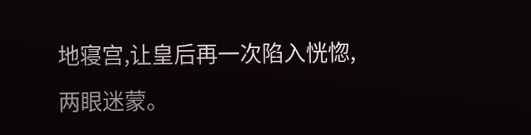地寝宫,让皇后再一次陷入恍惚,两眼迷蒙。